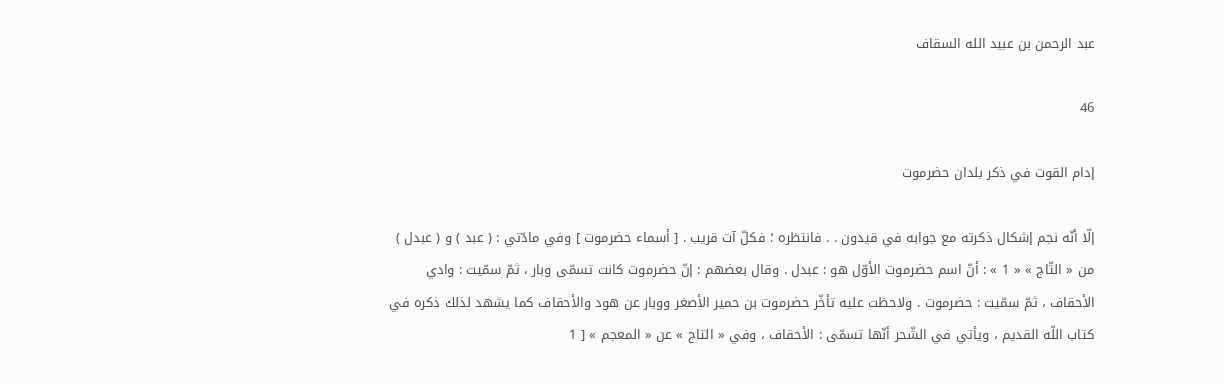عبد الرحمن بن عبيد الله السقاف

46

إدام القوت في ذكر بلدان حضرموت

إلّا أنّه نجم إشكال ذكرته مع جوابه في قيدون . . فانتظره ؛ فكلّ آت قريب . [ أسماء حضرموت ] وفي مادّتي : ( عبد ) و ( عبدل ) من « التّاج » « 1 » : أنّ اسم حضرموت الأوّل هو : عبدل . وقال بعضهم : إنّ حضرموت كانت تسمّى وبار ، ثمّ سمّيت : وادي الأحقاف ، ثمّ سمّيت : حضرموت . ولاحظت عليه تأخّر حضرموت بن حمير الأصغر ووبار عن هود والأحقاف كما يشهد لذلك ذكره في كتاب اللّه القديم ، ويأتي في الشّحر أنّها تسمّى : الأحقاف ، وفي « التاج » عن « المعجم » [ 1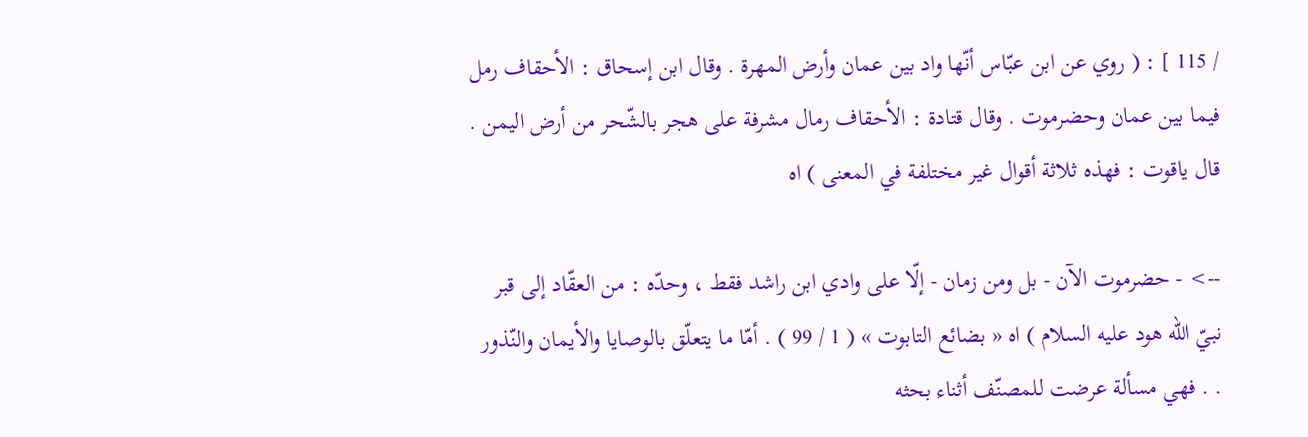/ 115 ] : ( روي عن ابن عبّاس أنّها واد بين عمان وأرض المهرة . وقال ابن إسحاق : الأحقاف رمل فيما بين عمان وحضرموت . وقال قتادة : الأحقاف رمال مشرفة على هجر بالشّحر من أرض اليمن . قال ياقوت : فهذه ثلاثة أقوال غير مختلفة في المعنى ) اه

--> - حضرموت الآن - بل ومن زمان - إلّا على وادي ابن راشد فقط ، وحدّه : من العقّاد إلى قبر نبيّ اللّه هود عليه السلام ) اه « بضائع التابوت » ( 1 / 99 ) . أمّا ما يتعلّق بالوصايا والأيمان والنّذور . . فهي مسألة عرضت للمصنّف أثناء بحثه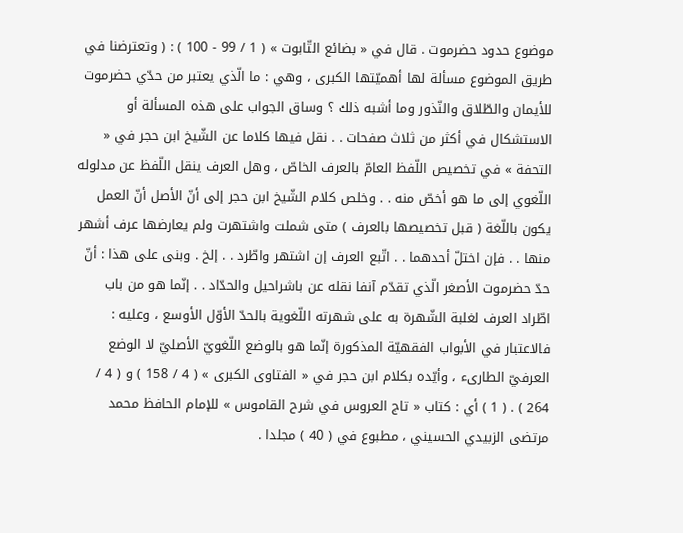موضوع حدود حضرموت . قال في « بضائع التّابوت » ( 1 / 99 - 100 ) : ( وتعترضنا في طريق الموضوع مسألة لها أهميّتها الكبرى ، وهي : ما الّذي يعتبر من حدّي حضرموت للأيمان والطّلاق والنّذور وما أشبه ذلك ؟ وساق الجواب على هذه المسألة أو الاستشكال في أكثر من ثلاث صفحات . . نقل فيها كلاما عن الشّيخ ابن حجر في « التحفة » في تخصيص اللّفظ العامّ بالعرف الخاصّ ، وهل العرف ينقل اللّفظ عن مدلوله اللّغوي إلى ما هو أخصّ منه . . وخلص كلام الشّيخ ابن حجر إلى أنّ الأصل أنّ العمل يكون باللّغة ( قبل تخصيصها بالعرف ) متى شملت واشتهرت ولم يعارضها عرف أشهر منها . . فإن اختلّ أحدهما . . اتّبع العرف إن اشتهر واطّرد . . إلخ . وبنى على هذا : أنّ حدّ حضرموت الأصغر الّذي تقدّم آنفا نقله عن باشراحيل والحدّاد . . إنّما هو من باب اطّراد العرف لغلبة الشّهرة به على شهرته اللّغوية بالحدّ الأوّل الأوسع ، وعليه : فالاعتبار في الأبواب الفقهيّة المذكورة إنّما هو بالوضع اللّغويّ الأصليّ لا الوضع العرفيّ الطارىء ، وأيّده بكلام ابن حجر في « الفتاوى الكبرى » ( 4 / 158 ) و ( 4 / 264 ) . ( 1 ) أي : كتاب « تاج العروس في شرح القاموس » للإمام الحافظ محمد مرتضى الزبيدي الحسيني ، مطبوع في ( 40 ) مجلدا .